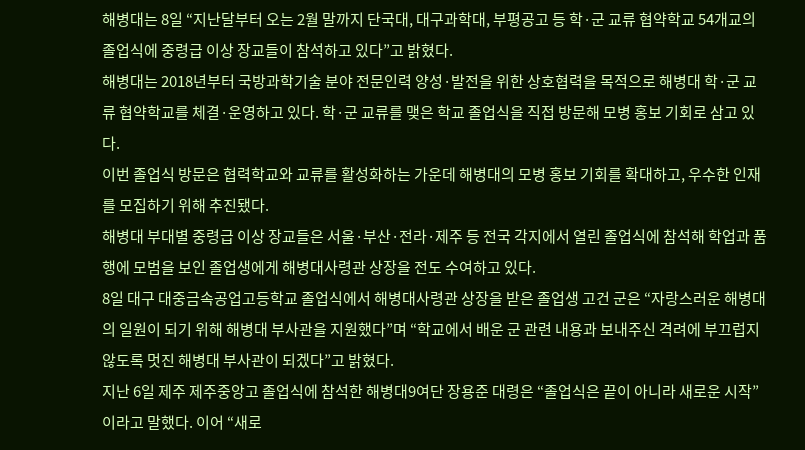해병대는 8일 “지난달부터 오는 2월 말까지 단국대, 대구과학대, 부평공고 등 학·군 교류 협약학교 54개교의 졸업식에 중령급 이상 장교들이 참석하고 있다”고 밝혔다.
해병대는 2018년부터 국방과학기술 분야 전문인력 양성·발전을 위한 상호협력을 목적으로 해병대 학·군 교류 협약학교를 체결·운영하고 있다. 학·군 교류를 맺은 학교 졸업식을 직접 방문해 모병 홍보 기회로 삼고 있다.
이번 졸업식 방문은 협력학교와 교류를 활성화하는 가운데 해병대의 모병 홍보 기회를 확대하고, 우수한 인재를 모집하기 위해 추진됐다.
해병대 부대별 중령급 이상 장교들은 서울·부산·전라·제주 등 전국 각지에서 열린 졸업식에 참석해 학업과 품행에 모범을 보인 졸업생에게 해병대사령관 상장을 전도 수여하고 있다.
8일 대구 대중금속공업고등학교 졸업식에서 해병대사령관 상장을 받은 졸업생 고건 군은 “자랑스러운 해병대의 일원이 되기 위해 해병대 부사관을 지원했다”며 “학교에서 배운 군 관련 내용과 보내주신 격려에 부끄럽지 않도록 멋진 해병대 부사관이 되겠다”고 밝혔다.
지난 6일 제주 제주중앙고 졸업식에 참석한 해병대9여단 장용준 대령은 “졸업식은 끝이 아니라 새로운 시작”이라고 말했다. 이어 “새로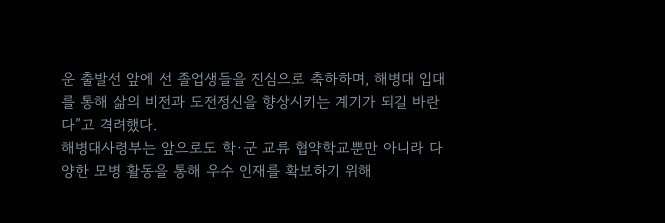운 출발선 앞에 선 졸업생들을 진심으로 축하하며, 해병대 입대를 통해 삶의 비전과 도전정신을 향상시키는 계기가 되길 바란다”고 격려했다.
해병대사령부는 앞으로도 학·군 교류 협약학교뿐만 아니라 다양한 모병 활동을 통해 우수 인재를 확보하기 위해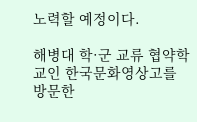노력할 예정이다.

해병대 학·군 교류 협약학교인 한국문화영상고를 방문한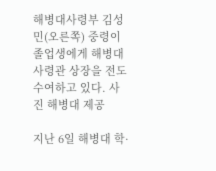해병대사령부 김성민(오른쪽) 중령이 졸업생에게 해병대사령관 상장을 전도 수여하고 있다. 사진 해병대 제공

지난 6일 해병대 학·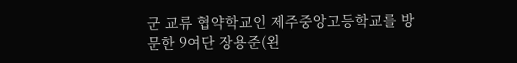군 교류 협약학교인 제주중앙고등학교를 방문한 9여단 장용준(왼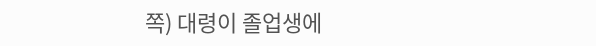쪽) 대령이 졸업생에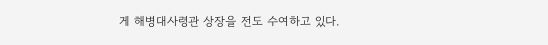게 해병대사령관 상장을 전도 수여하고 있다.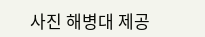사진 해병대 제공